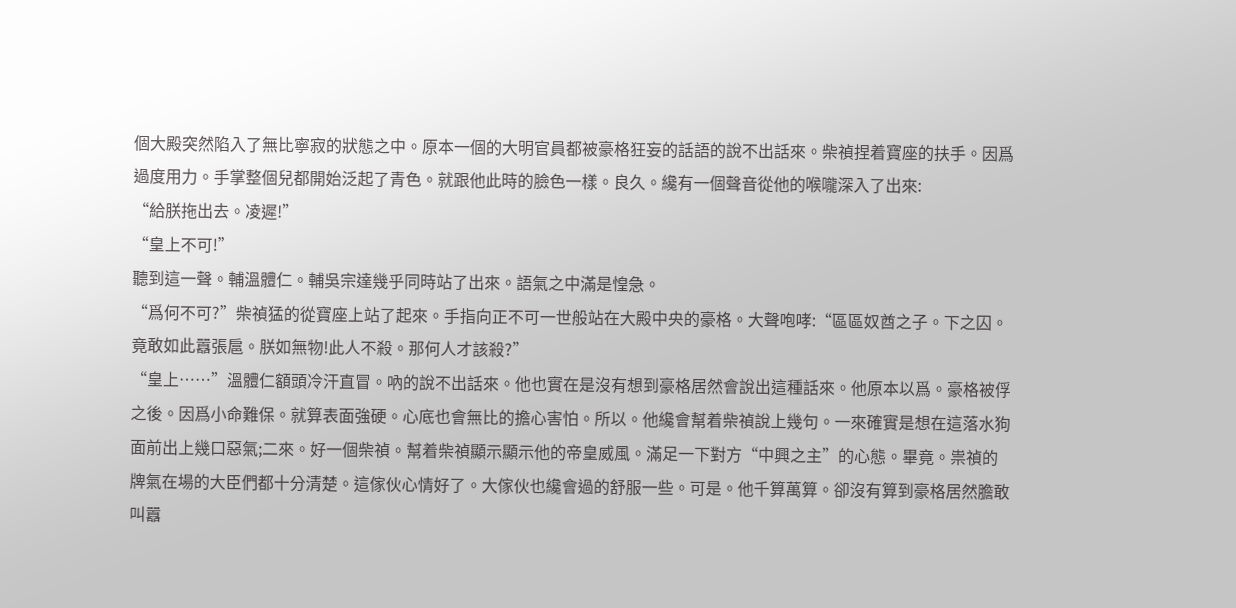個大殿突然陷入了無比寧寂的狀態之中。原本一個的大明官員都被豪格狂妄的話語的說不出話來。柴禎捏着寶座的扶手。因爲過度用力。手掌整個兒都開始泛起了青色。就跟他此時的臉色一樣。良久。纔有一個聲音從他的喉嚨深入了出來:
“給朕拖出去。凌遲!”
“皇上不可!”
聽到這一聲。輔溫體仁。輔吳宗達幾乎同時站了出來。語氣之中滿是惶急。
“爲何不可?”柴禎猛的從寶座上站了起來。手指向正不可一世般站在大殿中央的豪格。大聲咆哮:“區區奴酋之子。下之囚。竟敢如此囂張扈。朕如無物!此人不殺。那何人才該殺?”
“皇上……”溫體仁額頭冷汗直冒。吶的說不出話來。他也實在是沒有想到豪格居然會說出這種話來。他原本以爲。豪格被俘之後。因爲小命難保。就算表面強硬。心底也會無比的擔心害怕。所以。他纔會幫着柴禎說上幾句。一來確實是想在這落水狗面前出上幾口惡氣;二來。好一個柴禎。幫着柴禎顯示顯示他的帝皇威風。滿足一下對方“中興之主”的心態。畢竟。祟禎的牌氣在場的大臣們都十分清楚。這傢伙心情好了。大傢伙也纔會過的舒服一些。可是。他千算萬算。卻沒有算到豪格居然膽敢叫囂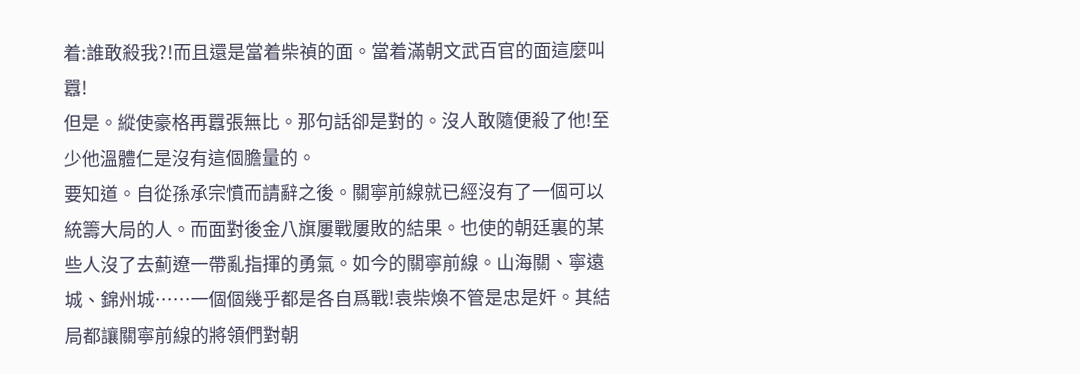着:誰敢殺我?!而且還是當着柴禎的面。當着滿朝文武百官的面這麼叫囂!
但是。縱使豪格再囂張無比。那句話卻是對的。沒人敢隨便殺了他!至少他溫體仁是沒有這個膽量的。
要知道。自從孫承宗憤而請辭之後。關寧前線就已經沒有了一個可以統籌大局的人。而面對後金八旗屢戰屢敗的結果。也使的朝廷裏的某些人沒了去薊遼一帶亂指揮的勇氣。如今的關寧前線。山海關、寧遠城、錦州城……一個個幾乎都是各自爲戰!袁柴煥不管是忠是奸。其結局都讓關寧前線的將領們對朝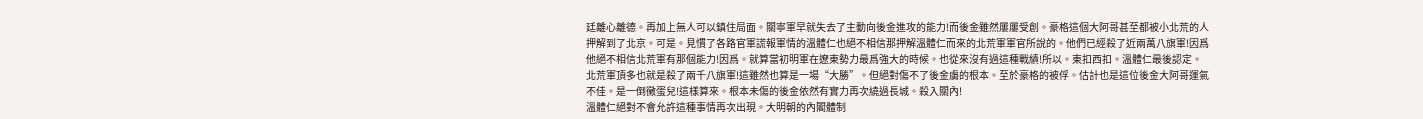廷離心離德。再加上無人可以鎮住局面。關寧軍早就失去了主動向後金進攻的能力!而後金雖然屢屢受創。豪格這個大阿哥甚至都被小北荒的人押解到了北京。可是。見慣了各路官軍謊報軍情的溫體仁也絕不相信那押解溫體仁而來的北荒軍軍官所說的。他們已經殺了近兩萬八旗軍!因爲他絕不相信北荒軍有那個能力!因爲。就算當初明軍在遼東勢力最爲強大的時候。也從來沒有過這種戰績!所以。東扣西扣。溫體仁最後認定。北荒軍頂多也就是殺了兩千八旗軍!這雖然也算是一場“大勝”。但絕對傷不了後金虜的根本。至於豪格的被俘。估計也是這位後金大阿哥運氣不佳。是一倒黴蛋兒!這樣算來。根本未傷的後金依然有實力再次繞過長城。殺入關內!
溫體仁絕對不會允許這種事情再次出現。大明朝的內閣體制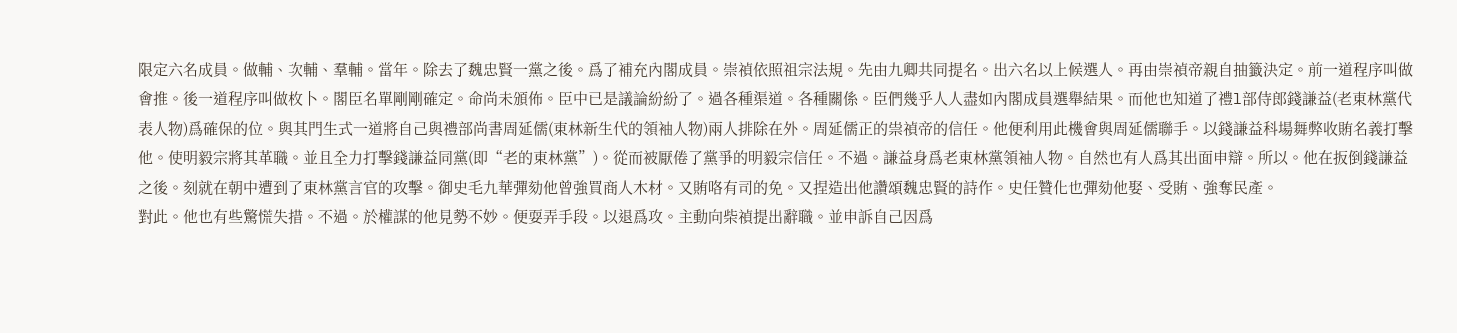限定六名成員。做輔、次輔、羣輔。當年。除去了魏忠賢一黨之後。爲了補充內閣成員。崇禎依照祖宗法規。先由九卿共同提名。出六名以上候選人。再由崇禎帝親自抽籤決定。前一道程序叫做會推。後一道程序叫做枚卜。閣臣名單剛剛確定。命尚未頒佈。臣中已是議論紛紛了。過各種渠道。各種關係。臣們幾乎人人盡如內閣成員選舉結果。而他也知道了禮l部侍郎錢謙益(老東林黨代表人物)爲確保的位。與其門生式一道將自己與禮部尚書周延儒(東林新生代的領袖人物)兩人排除在外。周延儒正的祟禎帝的信任。他便利用此機會與周延儒聯手。以錢謙益科場舞弊收賄名義打擊他。使明毅宗將其革職。並且全力打擊錢謙益同黨(即“老的東林黨”)。從而被厭倦了黨爭的明毅宗信任。不過。謙益身爲老東林黨領袖人物。自然也有人爲其出面申辯。所以。他在扳倒錢謙益之後。刻就在朝中遭到了東林黨言官的攻擊。御史毛九華彈劾他曾強買商人木材。又賄咯有司的免。又捏造出他讚頌魏忠賢的詩作。史任贊化也彈劾他娶、受賄、強奪民產。
對此。他也有些驚慌失措。不過。於權謀的他見勢不妙。便耍弄手段。以退爲攻。主動向柴禎提出辭職。並申訴自己因爲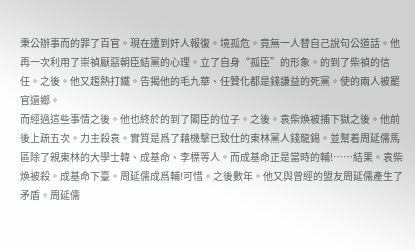秉公辦事而的罪了百官。現在遭到奸人報復。境孤危。竟無一人替自己說句公道話。他再一次利用了崇禎厭惡朝臣結黨的心理。立了自身“孤臣”的形象。的到了柴禎的信任。之後。他又趨熱打鐵。告揭他的毛九華、任贊化都是錢謙益的死黨。使的兩人被罷官還鄉。
而經過這些事情之後。他也終於的到了閣臣的位子。之後。袁柴煥被捕下獄之後。他前後上疏五次。力主殺袁。實質是爲了藉機擊已致仕的東林黨人錢龍錫。並幫着周延儒馬區除了親東林的大學士韓、成基命、李標等人。而成基命正是當時的輔!……結果。袁柴煥被殺。成基命下臺。周延儒成爲輔!可惜。之後數年。他又與曾經的盟友周延儒產生了矛盾。周延儒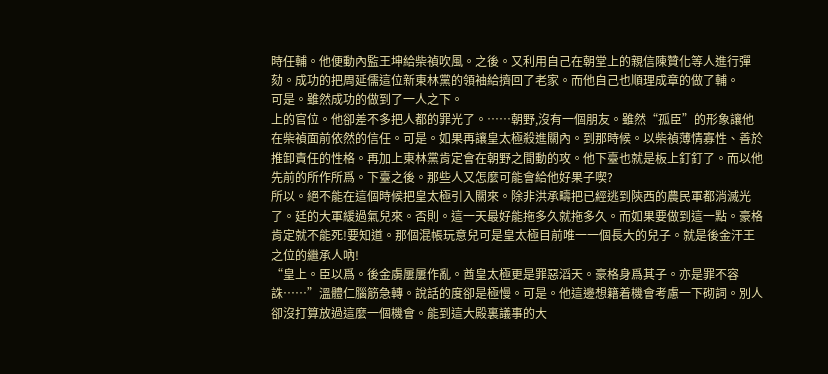時任輔。他便動內監王坤給柴禎吹風。之後。又利用自己在朝堂上的親信陳贊化等人進行彈劾。成功的把周延儒這位新東林黨的領袖給擠回了老家。而他自己也順理成章的做了輔。
可是。雖然成功的做到了一人之下。
上的官位。他卻差不多把人都的罪光了。……朝野,沒有一個朋友。雖然“孤臣”的形象讓他在柴禎面前依然的信任。可是。如果再讓皇太極殺進關內。到那時候。以柴禎薄情寡性、善於推卸責任的性格。再加上東林黨肯定會在朝野之間動的攻。他下臺也就是板上釘釘了。而以他先前的所作所爲。下臺之後。那些人又怎麼可能會給他好果子喫?
所以。絕不能在這個時候把皇太極引入關來。除非洪承疇把已經逃到陝西的農民軍都消滅光了。廷的大軍緩過氣兒來。否則。這一天最好能拖多久就拖多久。而如果要做到這一點。豪格肯定就不能死!要知道。那個混帳玩意兒可是皇太極目前唯一一個長大的兒子。就是後金汗王之位的繼承人吶!
“皇上。臣以爲。後金虜屢屢作亂。酋皇太極更是罪惡滔天。豪格身爲其子。亦是罪不容誅……”溫體仁腦筋急轉。說話的度卻是極慢。可是。他這邊想籍着機會考慮一下砌詞。別人卻沒打算放過這麼一個機會。能到這大殿裏議事的大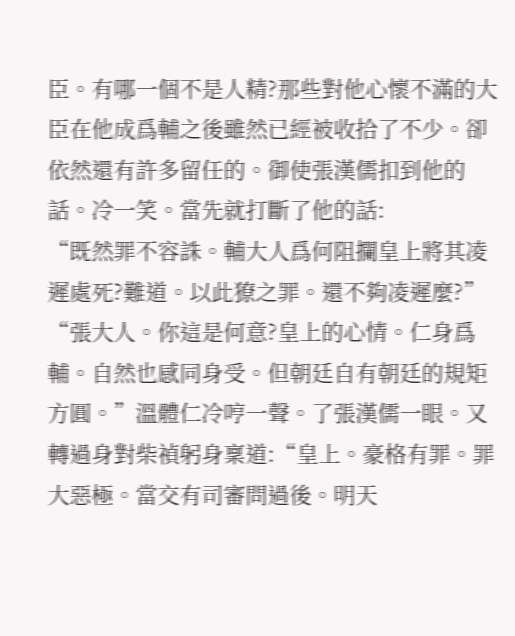臣。有哪一個不是人精?那些對他心懷不滿的大臣在他成爲輔之後雖然已經被收拾了不少。卻依然還有許多留任的。御使張漢儒扣到他的話。冷一笑。當先就打斷了他的話:
“既然罪不容誅。輔大人爲何阻攔皇上將其凌遲處死?難道。以此獠之罪。還不夠凌遲麼?”
“張大人。你這是何意?皇上的心情。仁身爲輔。自然也感同身受。但朝廷自有朝廷的規矩方圓。”溫體仁冷哼一聲。了張漢儒一眼。又轉過身對柴禎躬身稟道:“皇上。豪格有罪。罪大惡極。當交有司審問過後。明天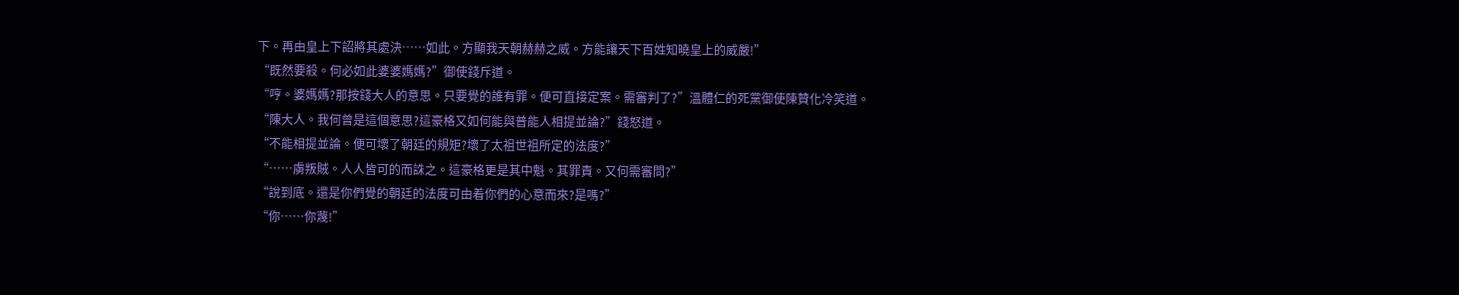下。再由皇上下詔將其處決……如此。方顯我天朝赫赫之威。方能讓天下百姓知曉皇上的威嚴!”
“既然要殺。何必如此婆婆媽媽?”御使錢斥道。
“哼。婆媽媽?那按錢大人的意思。只要覺的誰有罪。便可直接定案。需審判了?”溫體仁的死黨御使陳贊化冷笑道。
“陳大人。我何曾是這個意思?這豪格又如何能與普能人相提並論?”錢怒道。
“不能相提並論。便可壞了朝廷的規矩?壞了太祖世祖所定的法度?”
“……虜叛賊。人人皆可的而誅之。這豪格更是其中魁。其罪責。又何需審問?”
“說到底。還是你們覺的朝廷的法度可由着你們的心意而來?是嗎?”
“你……你蔑!”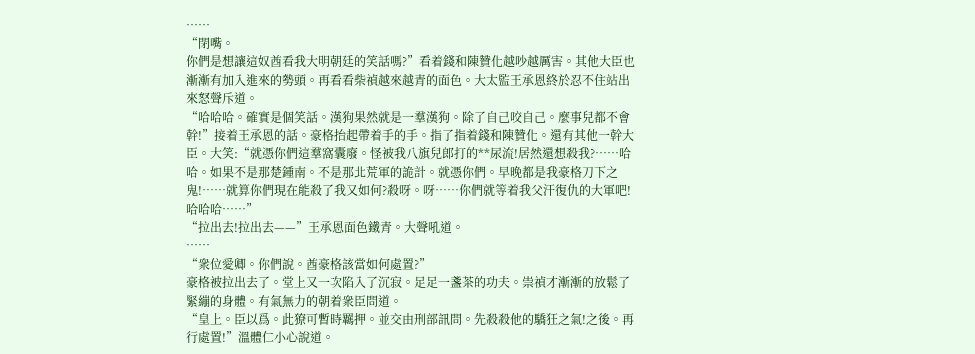……
“閉嘴。
你們是想讓這奴酋看我大明朝廷的笑話嗎?”看着錢和陳贊化越吵越厲害。其他大臣也漸漸有加入進來的勢頭。再看看柴禎越來越青的面色。大太監王承恩終於忍不住站出來怒聲斥道。
“哈哈哈。確實是個笑話。漢狗果然就是一羣漢狗。除了自己咬自己。麼事兒都不會幹!”接着王承恩的話。豪格抬起帶着手的手。指了指着錢和陳贊化。還有其他一幹大臣。大笑:“就憑你們這羣窩囊廢。怪被我八旗兒郎打的**尿流!居然還想殺我?……哈哈。如果不是那楚鍾南。不是那北荒軍的詭計。就憑你們。早晚都是我豪格刀下之鬼!……就算你們現在能殺了我又如何?殺呀。呀……你們就等着我父汗復仇的大軍吧!哈哈哈……”
“拉出去!拉出去——”王承恩面色鐵青。大聲吼道。
……
“衆位愛卿。你們說。酋豪格該當如何處置?”
豪格被拉出去了。堂上又一次陷入了沉寂。足足一盞茶的功夫。祟禎才漸漸的放鬆了緊繃的身體。有氣無力的朝着衆臣問道。
“皇上。臣以爲。此獠可暫時羈押。並交由刑部訊問。先殺殺他的驕狂之氣!之後。再行處置!”溫體仁小心說道。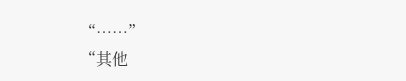“……”
“其他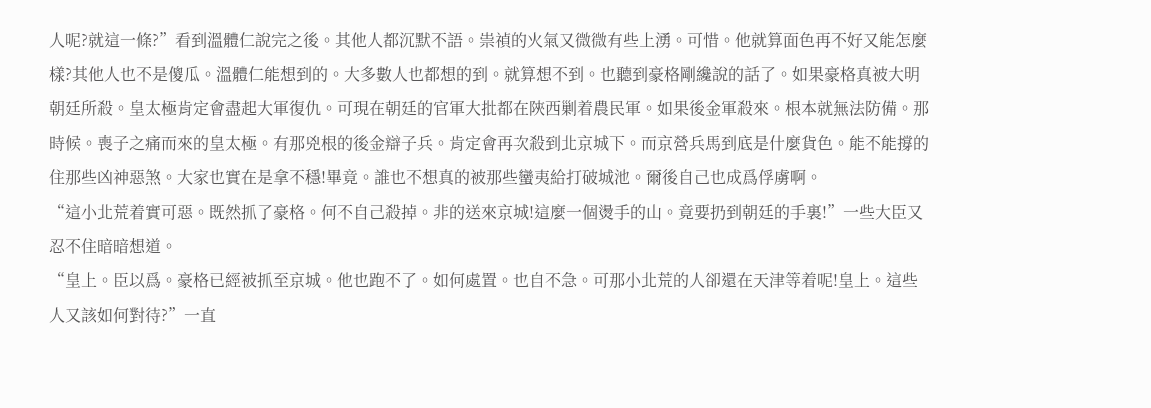人呢?就這一條?”看到溫體仁說完之後。其他人都沉默不語。祟禎的火氣又微微有些上湧。可惜。他就算面色再不好又能怎麼樣?其他人也不是傻瓜。溫體仁能想到的。大多數人也都想的到。就算想不到。也聽到豪格剛纔說的話了。如果豪格真被大明朝廷所殺。皇太極肯定會盡起大軍復仇。可現在朝廷的官軍大批都在陝西剿着農民軍。如果後金軍殺來。根本就無法防備。那時候。喪子之痛而來的皇太極。有那兇根的後金辯子兵。肯定會再次殺到北京城下。而京營兵馬到底是什麼貨色。能不能撐的住那些凶神惡煞。大家也實在是拿不穩!畢竟。誰也不想真的被那些蠻夷給打破城池。爾後自己也成爲俘虜啊。
“這小北荒着實可惡。既然抓了豪格。何不自己殺掉。非的送來京城!這麼一個燙手的山。竟要扔到朝廷的手裏!”一些大臣又忍不住暗暗想道。
“皇上。臣以爲。豪格已經被抓至京城。他也跑不了。如何處置。也自不急。可那小北荒的人卻還在天津等着呢!皇上。這些人又該如何對待?”一直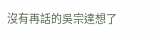沒有再話的吳宗達想了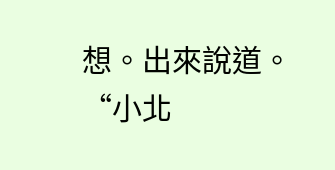想。出來說道。
“小北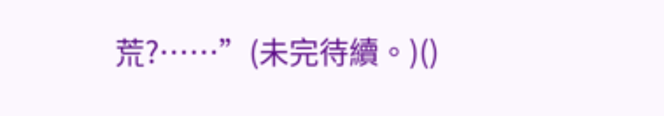荒?……”(未完待續。)()